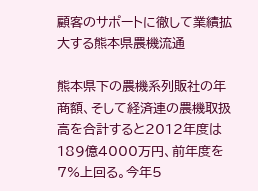顧客のサポートに徹して業績拡大する熊本県農機流通

熊本県下の農機系列販社の年商額、そして経済連の農機取扱高を合計すると2012年度は189億4000万円、前年度を7%上回る。今年5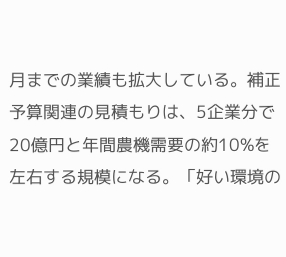月までの業績も拡大している。補正予算関連の見積もりは、5企業分で20億円と年間農機需要の約10%を左右する規模になる。「好い環境の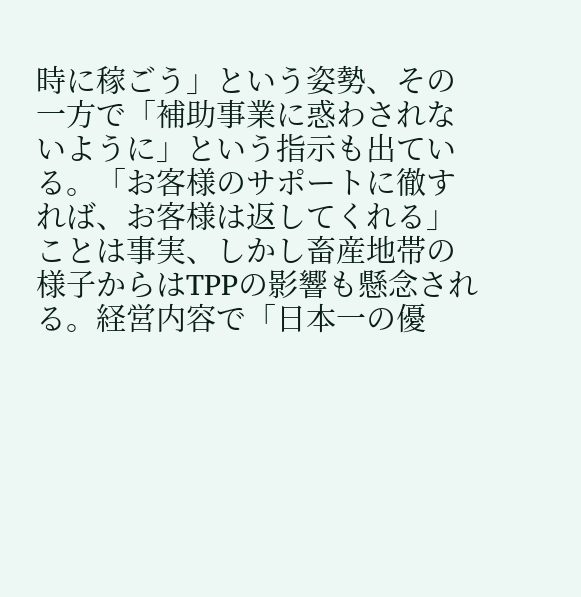時に稼ごう」という姿勢、その一方で「補助事業に惑わされないように」という指示も出ている。「お客様のサポートに徹すれば、お客様は返してくれる」ことは事実、しかし畜産地帯の様子からはTPPの影響も懸念される。経営内容で「日本一の優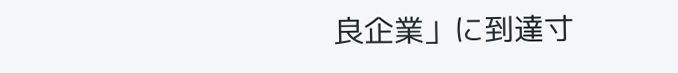良企業」に到達寸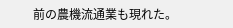前の農機流通業も現れた。